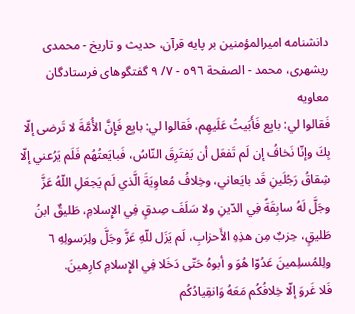دانشنامه اميرالمؤمنين بر پايه قرآن، حديث و تاريخ - محمدی ریشهری، محمد - الصفحة ٥٩٦ - ٧/ ٩ گفتگوهاى فرستادگان معاويه
فَقالوا لي: بايِع فَأَبَيتُ عَلَيهِم، فَقالوا لي: بايِع فَإِنَّ الأُمَّةَ لا تَرضى إلّا بِكَ وإنّا نَخافُ إن لَم تَفعَل أن يَفتَرِقَ النّاسُ، فَبايَعتُهُم فَلَم يَرُعني إلّا شِقاقُ رَجُلَينِ قَد بايَعاني، وخِلافُ مُعاوِيَةَ الَّذي لَم يَجعَلِ اللّهُ عَزَّ وجَلَّ لَهُ سابِقَةً فِي الدّينِ ولا سَلَفَ صِدقٍ فِي الإِسلامِ، طَليقٌ ابنُ طَليقٍ، حِزبٌ مِن هذِهِ الأَحزابِ، لَم يَزَل للّهِ عَزَّ وجَلَّ ولِرَسولِهِ ٦ ولِلمُسلِمينَ عَدُوّا هُوَ و أبوهُ حَتّى دَخَلا فِي الإِسلامِ كارِهينَ.
فَلا غَروَ إلّا خِلافُكُم مَعَهُ وَانقِيادُكُم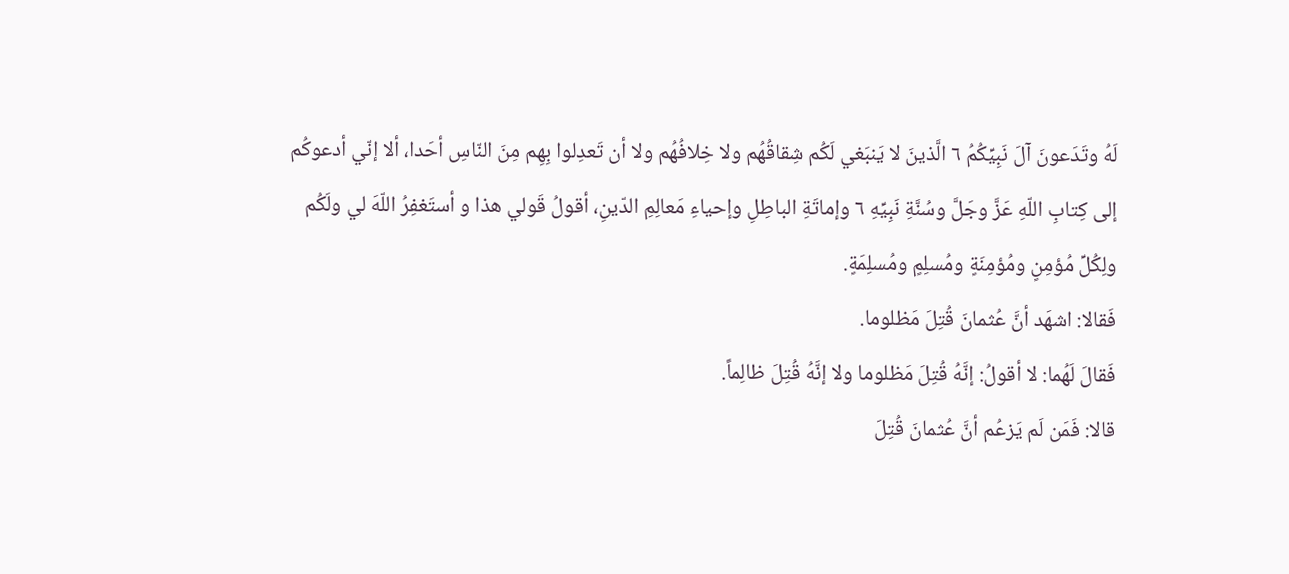لَهُ وتَدَعونَ آلَ نَبِيِّكُمُ ٦ الَّذينَ لا يَنبَغي لَكُم شِقاقُهُم ولا خِلافُهُم ولا أن تَعدِلوا بِهِم مِنَ النّاسِ أحَدا، ألا إنّي أدعوكُم إلى كِتابِ اللّهِ عَزَّ وجَلَّ وسُنَّةِ نَبِيِّهِ ٦ وإماتَةِ الباطِلِ وإحياءِ مَعالِمِ الدّينِ، أقولُ قَولي هذا و أستَغفِرُ اللّهَ لي ولَكُم ولِكُلِّ مُؤمِنٍ ومُؤمِنَةٍ ومُسلِمٍ ومُسلِمَةٍ.
فَقالا: اشهَد أنَّ عُثمانَ قُتِلَ مَظلوما.
فَقالَ لَهُما: لا أقولُ: إنَّهُ قُتِلَ مَظلوما ولا إنَّهُ قُتِلَ ظالِماً.
قالا: فَمَن لَم يَزعُم أنَّ عُثمانَ قُتِلَ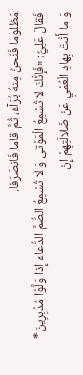مَظلوما فَنَحنُ مِنهُ بُرَآءُ، ثُمَّ قاما فَانصَرَفا.
فَقالَ عَلِيٌّ: «فَإِنَّكَ لا تُسْمِعُ الْمَوْتى وَ لا تُسْمِعُ الصُّمَّ الدُّعاءَ إِذا وَلَّوْا مُدْبِرِينَ* وَ ما أَنْتَ بِهادِ الْعُمْيِ عَنْ ضَلالَتِهِمْ إِنْ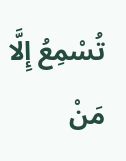تُسْمِعُ إِلَّا مَنْ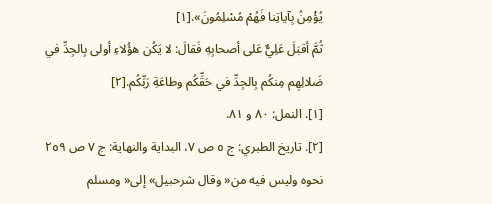يُؤْمِنُ بِآياتِنا فَهُمْ مُسْلِمُونَ».[١]
ثُمَّ أقبَلَ عَلِيٌّ عَلى أصحابِهِ فَقالَ: لا يَكُن هؤُلاءِ أولى بِالجِدِّ في ضَلالِهِم مِنكُم بِالجِدِّ في حَقِّكُم وطاعَةِ رَبِّكُم.[٢]
[١]. النمل: ٨٠ و ٨١.
[٢]. تاريخ الطبري: ج ٥ ص ٧، البداية والنهاية: ج ٧ ص ٢٥٩ نحوه وليس فيه من« وقال شرحبيل» إلى« ومسلم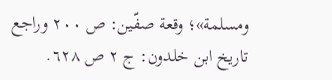ومسلمة»؛ وقعة صفّين: ص ٢٠٠ وراجع تاريخ ابن خلدون: ج ٢ ص ٦٢٨.